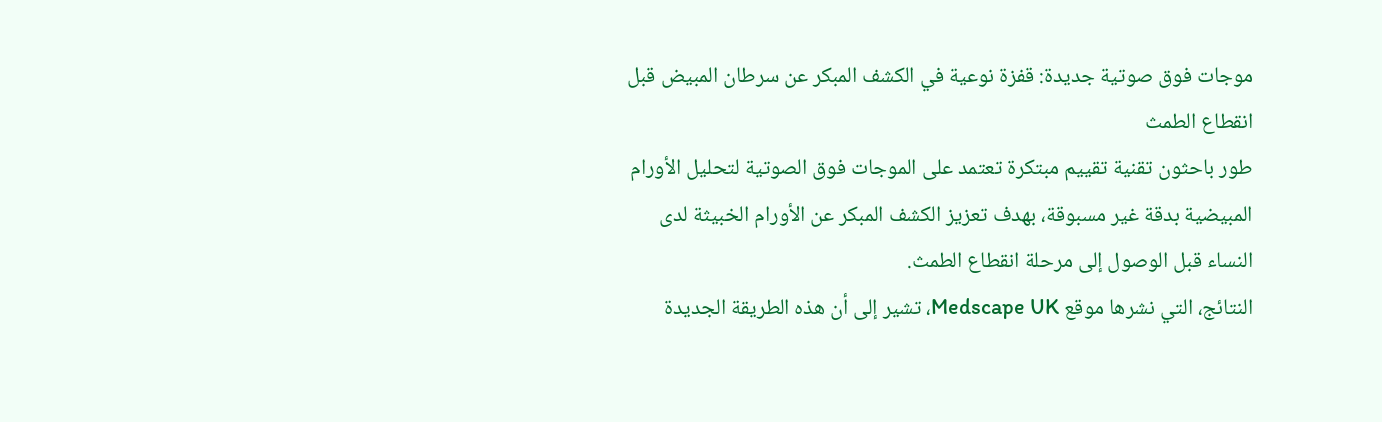موجات فوق صوتية جديدة: قفزة نوعية في الكشف المبكر عن سرطان المبيض قبل انقطاع الطمث
طور باحثون تقنية تقييم مبتكرة تعتمد على الموجات فوق الصوتية لتحليل الأورام المبيضية بدقة غير مسبوقة، بهدف تعزيز الكشف المبكر عن الأورام الخبيثة لدى النساء قبل الوصول إلى مرحلة انقطاع الطمث.
النتائج، التي نشرها موقع Medscape UK، تشير إلى أن هذه الطريقة الجديدة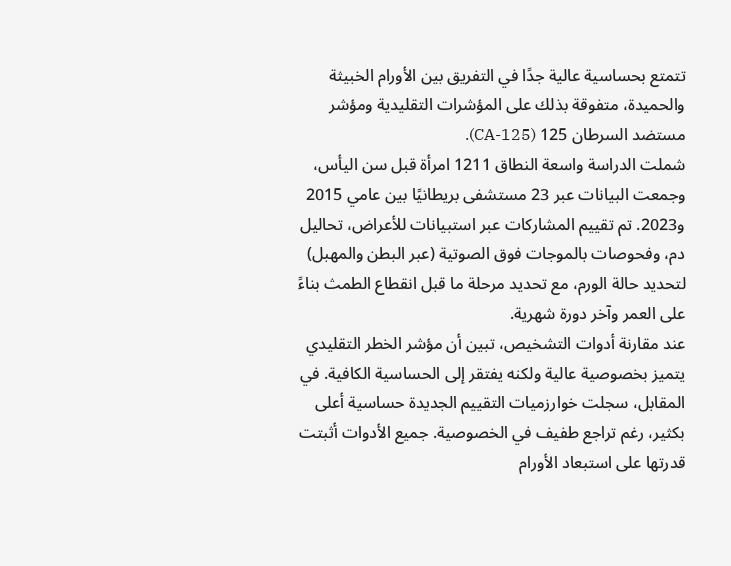تتمتع بحساسية عالية جدًا في التفريق بين الأورام الخبيثة والحميدة، متفوقة بذلك على المؤشرات التقليدية ومؤشر مستضد السرطان 125 (CA-125).
شملت الدراسة واسعة النطاق 1211 امرأة قبل سن اليأس، وجمعت البيانات عبر 23 مستشفى بريطانيًا بين عامي 2015 و2023. تم تقييم المشاركات عبر استبيانات للأعراض، تحاليل دم، وفحوصات بالموجات فوق الصوتية (عبر البطن والمهبل) لتحديد حالة الورم، مع تحديد مرحلة ما قبل انقطاع الطمث بناءً على العمر وآخر دورة شهرية.
عند مقارنة أدوات التشخيص، تبين أن مؤشر الخطر التقليدي يتميز بخصوصية عالية ولكنه يفتقر إلى الحساسية الكافية. في المقابل، سجلت خوارزميات التقييم الجديدة حساسية أعلى بكثير، رغم تراجع طفيف في الخصوصية. جميع الأدوات أثبتت قدرتها على استبعاد الأورام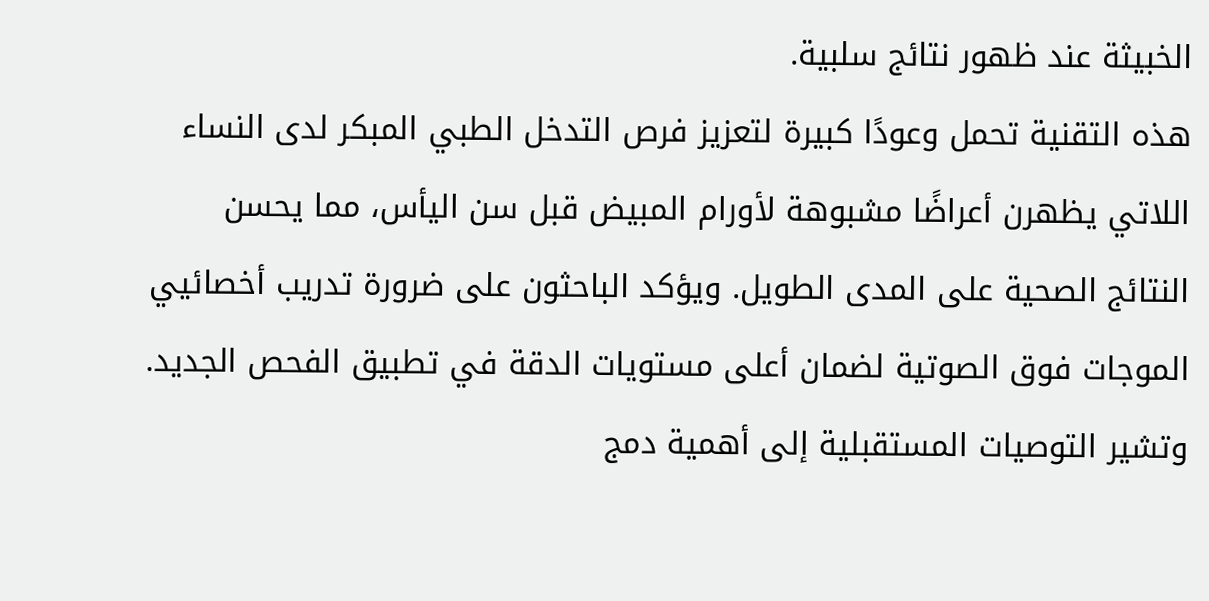الخبيثة عند ظهور نتائج سلبية.
هذه التقنية تحمل وعودًا كبيرة لتعزيز فرص التدخل الطبي المبكر لدى النساء اللاتي يظهرن أعراضًا مشبوهة لأورام المبيض قبل سن اليأس، مما يحسن النتائج الصحية على المدى الطويل. ويؤكد الباحثون على ضرورة تدريب أخصائيي الموجات فوق الصوتية لضمان أعلى مستويات الدقة في تطبيق الفحص الجديد.
وتشير التوصيات المستقبلية إلى أهمية دمج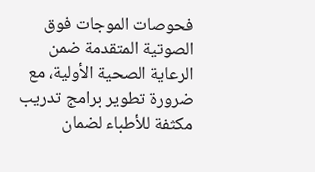فحوصات الموجات فوق الصوتية المتقدمة ضمن الرعاية الصحية الأولية، مع ضرورة تطوير برامج تدريب مكثفة للأطباء لضمان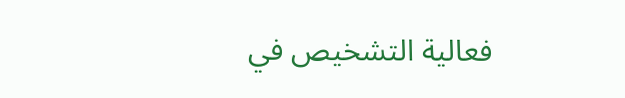فعالية التشخيص في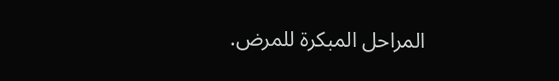المراحل المبكرة للمرض.